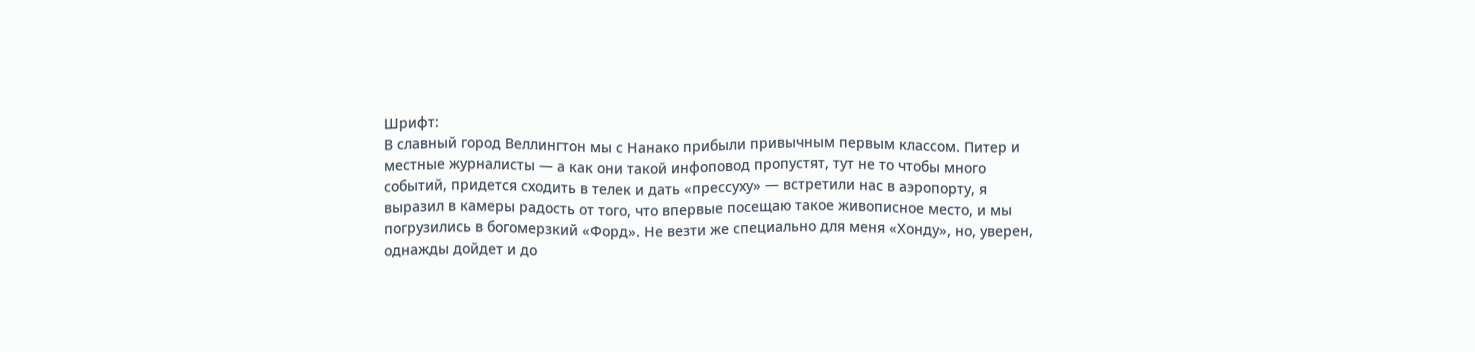Шрифт:
В славный город Веллингтон мы с Нанако прибыли привычным первым классом. Питер и местные журналисты — а как они такой инфоповод пропустят, тут не то чтобы много событий, придется сходить в телек и дать «прессуху» — встретили нас в аэропорту, я выразил в камеры радость от того, что впервые посещаю такое живописное место, и мы погрузились в богомерзкий «Форд». Не везти же специально для меня «Хонду», но, уверен, однажды дойдет и до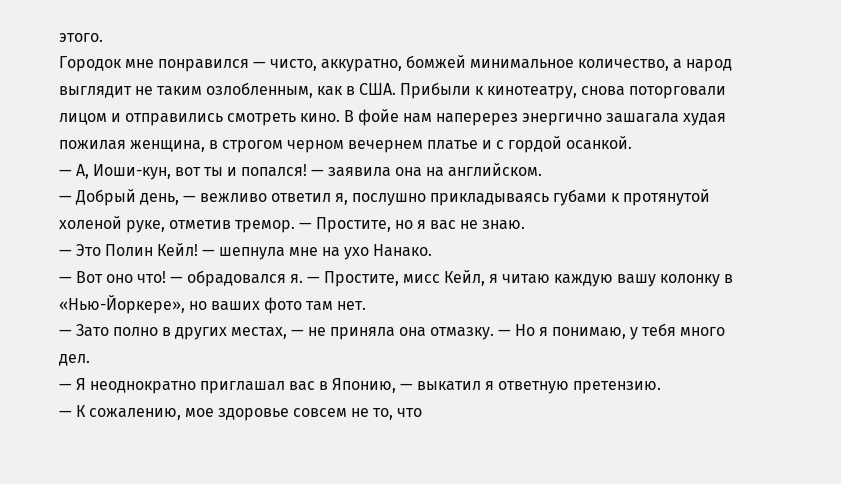этого.
Городок мне понравился — чисто, аккуратно, бомжей минимальное количество, а народ выглядит не таким озлобленным, как в США. Прибыли к кинотеатру, снова поторговали лицом и отправились смотреть кино. В фойе нам наперерез энергично зашагала худая пожилая женщина, в строгом черном вечернем платье и с гордой осанкой.
— А, Иоши-кун, вот ты и попался! — заявила она на английском.
— Добрый день, — вежливо ответил я, послушно прикладываясь губами к протянутой холеной руке, отметив тремор. — Простите, но я вас не знаю.
— Это Полин Кейл! — шепнула мне на ухо Нанако.
— Вот оно что! — обрадовался я. — Простите, мисс Кейл, я читаю каждую вашу колонку в «Нью-Йоркере», но ваших фото там нет.
— Зато полно в других местах, — не приняла она отмазку. — Но я понимаю, у тебя много дел.
— Я неоднократно приглашал вас в Японию, — выкатил я ответную претензию.
— К сожалению, мое здоровье совсем не то, что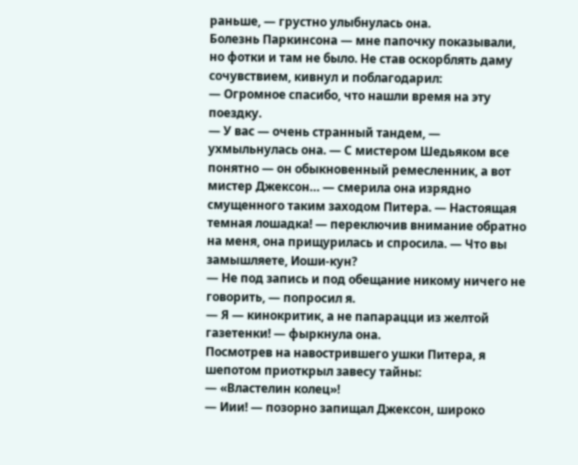раньше, — грустно улыбнулась она.
Болезнь Паркинсона — мне папочку показывали, но фотки и там не было. Не став оскорблять даму сочувствием, кивнул и поблагодарил:
— Огромное спасибо, что нашли время на эту поездку.
— У вас — очень странный тандем, — ухмыльнулась она. — С мистером Шедьяком все понятно — он обыкновенный ремесленник, а вот мистер Джексон… — смерила она изрядно смущенного таким заходом Питера. — Настоящая темная лошадка! — переключив внимание обратно на меня, она прищурилась и спросила. — Что вы замышляете, Иоши-кун?
— Не под запись и под обещание никому ничего не говорить, — попросил я.
— Я — кинокритик, а не папарацци из желтой газетенки! — фыркнула она.
Посмотрев на навострившего ушки Питера, я шепотом приоткрыл завесу тайны:
— «Властелин колец»!
— Иии! — позорно запищал Джексон, широко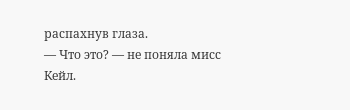распахнув глаза.
— Что это? — не поняла мисс Кейл.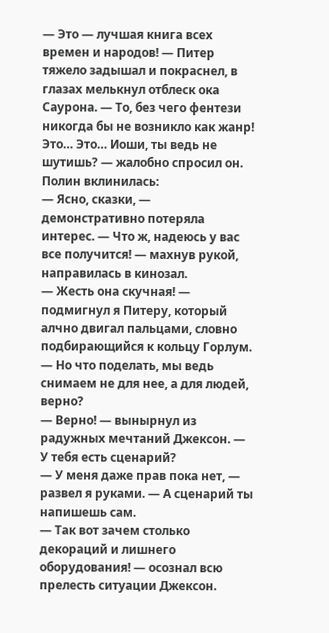— Это — лучшая книга всех времен и народов! — Питер тяжело задышал и покраснел, в глазах мелькнул отблеск ока Саурона. — То, без чего фентези никогда бы не возникло как жанр! Это… Это… Иоши, ты ведь не шутишь? — жалобно спросил он.
Полин вклинилась:
— Ясно, сказки, — демонстративно потеряла интерес. — Что ж, надеюсь у вас все получится! — махнув рукой, направилась в кинозал.
— Жесть она скучная! — подмигнул я Питеру, который алчно двигал пальцами, словно подбирающийся к кольцу Горлум. — Но что поделать, мы ведь снимаем не для нее, а для людей, верно?
— Верно! — вынырнул из радужных мечтаний Джексон. — У тебя есть сценарий?
— У меня даже прав пока нет, — развел я руками. — А сценарий ты напишешь сам.
— Так вот зачем столько декораций и лишнего оборудования! — осознал всю прелесть ситуации Джексон.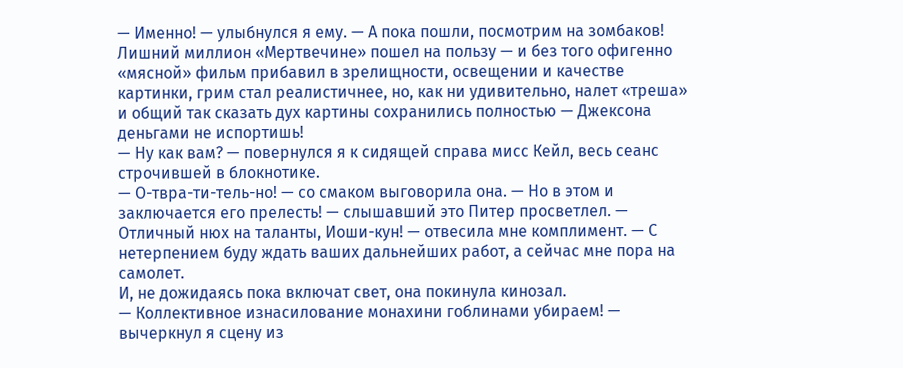— Именно! — улыбнулся я ему. — А пока пошли, посмотрим на зомбаков!
Лишний миллион «Мертвечине» пошел на пользу — и без того офигенно «мясной» фильм прибавил в зрелищности, освещении и качестве картинки, грим стал реалистичнее, но, как ни удивительно, налет «треша» и общий так сказать дух картины сохранились полностью — Джексона деньгами не испортишь!
— Ну как вам? — повернулся я к сидящей справа мисс Кейл, весь сеанс строчившей в блокнотике.
— О-твра-ти-тель-но! — со смаком выговорила она. — Но в этом и заключается его прелесть! — слышавший это Питер просветлел. — Отличный нюх на таланты, Иоши-кун! — отвесила мне комплимент. — С нетерпением буду ждать ваших дальнейших работ, а сейчас мне пора на самолет.
И, не дожидаясь пока включат свет, она покинула кинозал.
— Коллективное изнасилование монахини гоблинами убираем! — вычеркнул я сцену из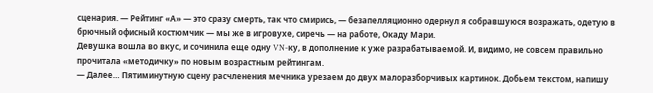сценария. — Рейтинг «А» — это сразу смерть, так что смирись, — безапелляционно одернул я собравшуюся возражать, одетую в брючный офисный костюмчик — мы же в игровухе, сиречь — на работе, Окаду Мари.
Девушка вошла во вкус, и сочинила еще одну VN-ку, в дополнение к уже разрабатываемой. И, видимо, не совсем правильно прочитала «методичку» по новым возрастным рейтингам.
— Далее… Пятиминутную сцену расчленения мечника урезаем до двух малоразборчивых картинок. Добьем текстом, напишу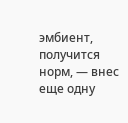эмбиент, получится норм, — внес еще одну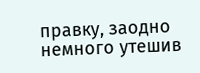правку, заодно немного утешив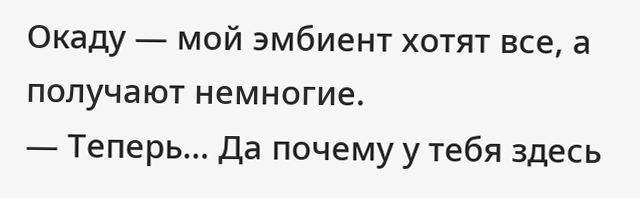Окаду — мой эмбиент хотят все, а получают немногие.
— Теперь… Да почему у тебя здесь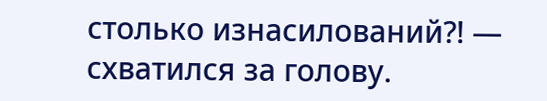столько изнасилований?! — схватился за голову.